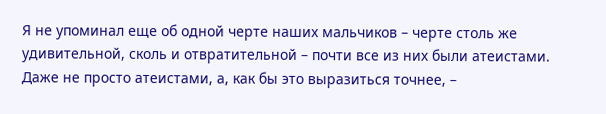Я не упоминал еще об одной черте наших мальчиков – черте столь же удивительной, сколь и отвратительной – почти все из них были атеистами. Даже не просто атеистами, а, как бы это выразиться точнее, –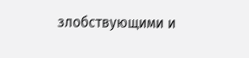злобствующими и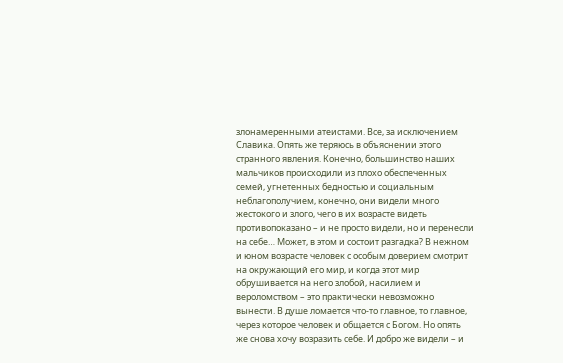злонамеренными атеистами. Все, за исключением Славика. Опять же теряюсь в объяснении этого странного явления. Конечно, большинство наших мальчиков происходили из плохо обеспеченных семей, угнетенных бедностью и социальным неблагополучием, конечно, они видели много жестокого и злого, чего в их возрасте видеть противопоказано – и не просто видели, но и перенесли на себе… Может, в этом и состоит разгадка? В нежном и юном возрасте человек с особым доверием смотрит на окружающий его мир, и когда этот мир обрушивается на него злобой, насилием и вероломством – это практически невозможно вынести. В душе ломается что-то главное, то главное, через которое человек и общается с Богом. Но опять же снова хочу возразить себе. И добро же видели – и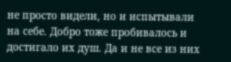не просто видели, но и испытывали на себе. Добро тоже пробивалось и достигало их душ. Да и не все из них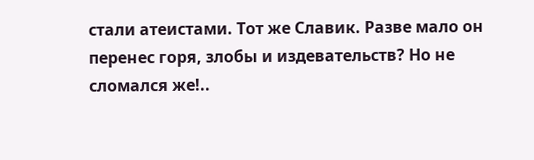стали атеистами. Тот же Славик. Разве мало он перенес горя, злобы и издевательств? Но не сломался же!..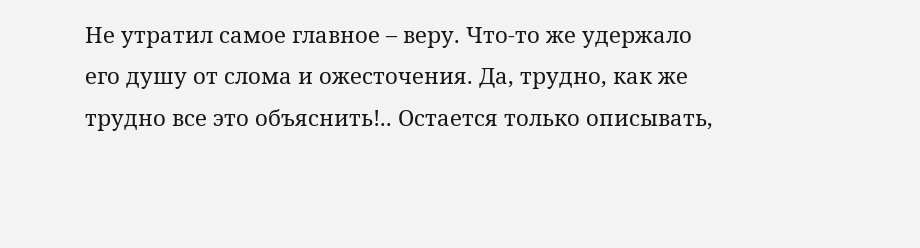Не утратил самое главное – веру. Что-то же удержало его душу от слома и ожесточения. Да, трудно, как же трудно все это объяснить!.. Остается только описывать,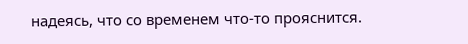надеясь, что со временем что-то прояснится.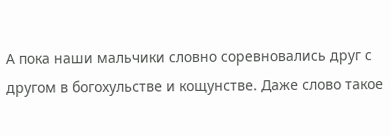А пока наши мальчики словно соревновались друг с другом в богохульстве и кощунстве. Даже слово такое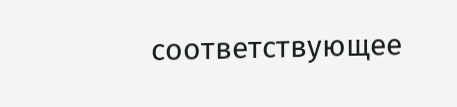соответствующее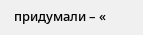придумали – «